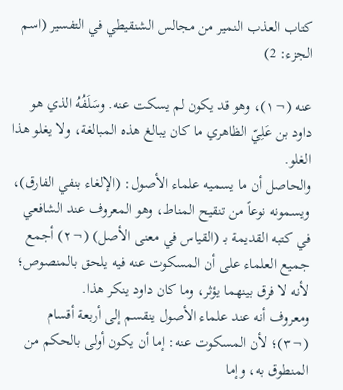كتاب العذب النمير من مجالس الشنقيطي في التفسير (اسم الجزء: 2)

عنه (¬١)، وهو قد يكون لم يسكت عنه. وسَلَفُهُ الذي هو داود بن عَلِيّ الظاهري ما كان يبالغ هذه المبالغة، ولا يغلو هذا الغلو.
والحاصل أن ما يسميه علماء الأصول: (الإلغاء بنفي الفارق)، ويسمونه نوعاً من تنقيح المناط، وهو المعروف عند الشافعي في كتبه القديمة بـ (القياس في معنى الأصل) (¬٢) أجمع جميع العلماء على أن المسكوت عنه فيه يلحق بالمنصوص؛ لأنه لا فرق بينهما يؤثر، وما كان داود ينكر هذا.
ومعروف أنه عند علماء الأصول ينقسم إلى أربعة أقسام (¬٣)؛ لأن المسكوت عنه: إما أن يكون أولى بالحكم من المنطوق به، وإما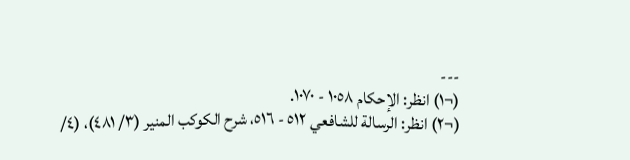---
(¬١) انظر: الإحكام ١٠٥٨ - ١٠٧٠.
(¬٢) انظر: الرسالة للشافعي ٥١٢ - ٥١٦، شرح الكوكب المنير (٣/ ٤٨١)، (٤/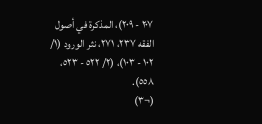٢٠٧ - ٢٠٩)، المذكرة في أصول الفقه ٢٣٧، ٢٧١، نثر الورود (١/ ١٠٢ - ١٠٣)، (٢/ ٥٢٢ - ٥٢٣، ٥٥٨).
(¬٣)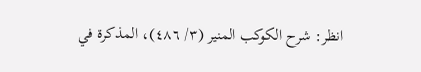انظر: شرح الكوكب المنير (٣/ ٤٨٦)، المذكرة في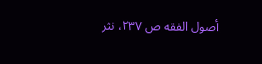أصول الفقه ص ٢٣٧، نثر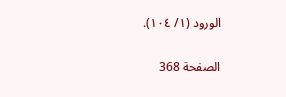الورود (١/ ١٠٤).

الصفحة 368